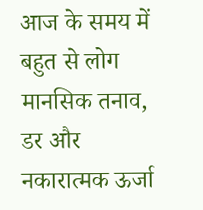आज के समय में बहुत से लोग मानसिक तनाव, डर और नकारात्मक ऊर्जा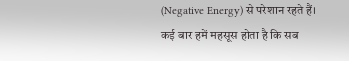(Negative Energy) से परेशान रहते हैं। कई बार हमें महसूस होता है कि सब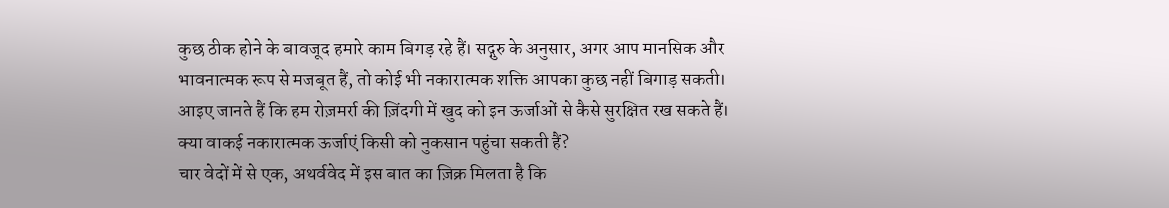कुछ ठीक होने के बावजूद हमारे काम बिगड़ रहे हैं। सद्गुरु के अनुसार, अगर आप मानसिक और भावनात्मक रूप से मजबूत हैं, तो कोई भी नकारात्मक शक्ति आपका कुछ नहीं बिगाड़ सकती।
आइए जानते हैं कि हम रोज़मर्रा की ज़िंदगी में खुद को इन ऊर्जाओं से कैसे सुरक्षित रख सकते हैं।
क्या वाकई नकारात्मक ऊर्जाएं किसी को नुकसान पहुंचा सकती हैं?
चार वेदों में से एक, अथर्ववेद में इस बात का ज़िक्र मिलता है कि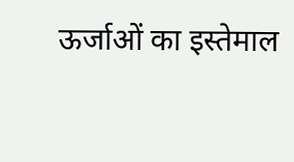ऊर्जाओं का इस्तेमाल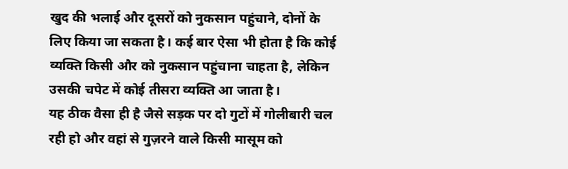खुद की भलाई और दूसरों को नुकसान पहुंचाने, दोनों के लिए किया जा सकता है। कई बार ऐसा भी होता है कि कोई व्यक्ति किसी और को नुकसान पहुंचाना चाहता है, लेकिन उसकी चपेट में कोई तीसरा व्यक्ति आ जाता है।
यह ठीक वैसा ही है जैसे सड़क पर दो गुटों में गोलीबारी चल रही हो और वहां से गुज़रने वाले किसी मासूम को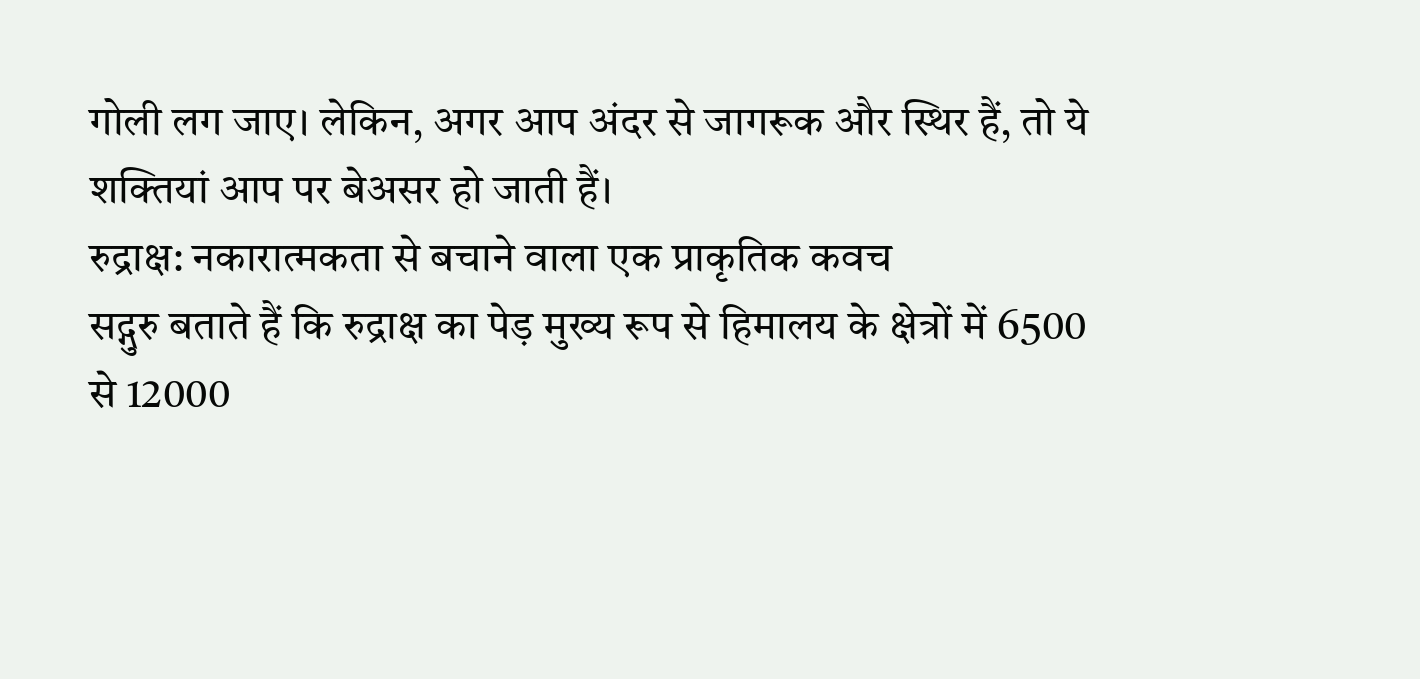गोली लग जाए। लेकिन, अगर आप अंदर से जागरूक और स्थिर हैं, तो ये शक्तियां आप पर बेअसर हो जाती हैं।
रुद्राक्ष: नकारात्मकता से बचाने वाला एक प्राकृतिक कवच
सद्गुरु बताते हैं कि रुद्राक्ष का पेड़ मुख्य रूप से हिमालय के क्षेत्रों में 6500 से 12000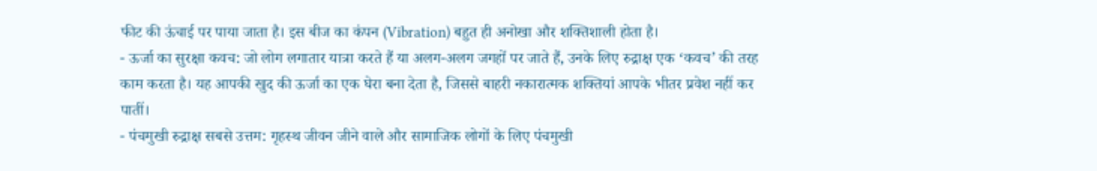फीट की ऊंचाई पर पाया जाता है। इस बीज का कंपन (Vibration) बहुत ही अनोखा और शक्तिशाली होता है।
- ऊर्जा का सुरक्षा कवच: जो लोग लगातार यात्रा करते हैं या अलग-अलग जगहों पर जाते हैं, उनके लिए रुद्राक्ष एक ‘कवच’ की तरह काम करता है। यह आपकी खुद की ऊर्जा का एक घेरा बना देता है, जिससे बाहरी नकारात्मक शक्तियां आपके भीतर प्रवेश नहीं कर पातीं।
- पंचमुखी रुद्राक्ष सबसे उत्तम: गृहस्थ जीवन जीने वाले और सामाजिक लोगों के लिए पंचमुखी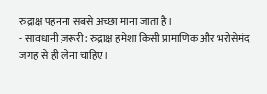रुद्राक्ष पहनना सबसे अच्छा माना जाता है।
- सावधानी ज़रूरी: रुद्राक्ष हमेशा किसी प्रामाणिक और भरोसेमंद जगह से ही लेना चाहिए।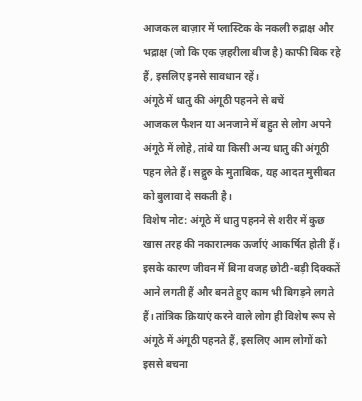आजकल बाज़ार में प्लास्टिक के नकली रुद्राक्ष और भद्राक्ष (जो कि एक ज़हरीला बीज है) काफी बिक रहे हैं, इसलिए इनसे सावधान रहें।
अंगूठे में धातु की अंगूठी पहनने से बचें
आजकल फैशन या अनजाने में बहुत से लोग अपने अंगूठे में लोहे, तांबे या किसी अन्य धातु की अंगूठी पहन लेते हैं। सद्गुरु के मुताबिक, यह आदत मुसीबत को बुलावा दे सकती है।
विशेष नोट: अंगूठे में धातु पहनने से शरीर में कुछ खास तरह की नकारात्मक ऊर्जाएं आकर्षित होती हैं। इसके कारण जीवन में बिना वजह छोटी-बड़ी दिक्कतें आने लगती हैं और बनते हुए काम भी बिगड़ने लगते हैं। तांत्रिक क्रियाएं करने वाले लोग ही विशेष रूप से अंगूठे में अंगूठी पहनते हैं, इसलिए आम लोगों को इससे बचना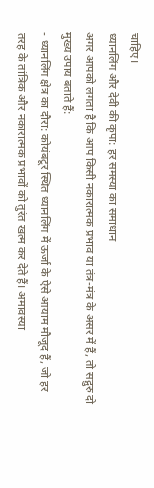चाहिए।
ध्यानलिंग और देवी की कृपा: हर समस्या का समाधान
अगर आपको लगता है कि आप किसी नकारात्मक प्रभाव या तंत्र-मंत्र के असर में हैं, तो सद्गुरु दो मुख्य उपाय बताते हैं:
- ध्यानलिंग क्षेत्र का दौरा: कोयंबटूर स्थित ध्यानलिंग में ऊर्जा के ऐसे आयाम मौजूद हैं, जो हर तरह के तांत्रिक और नकारात्मक प्रभावों को तुरंत खत्म कर देते हैं। अमावस्या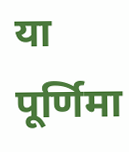या पूर्णिमा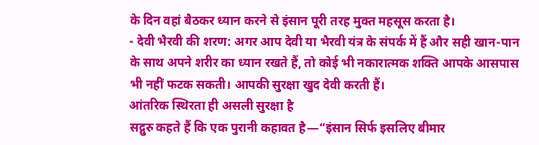के दिन वहां बैठकर ध्यान करने से इंसान पूरी तरह मुक्त महसूस करता है।
- देवी भैरवी की शरण: अगर आप देवी या भैरवी यंत्र के संपर्क में हैं और सही खान-पान के साथ अपने शरीर का ध्यान रखते हैं, तो कोई भी नकारात्मक शक्ति आपके आसपास भी नहीं फटक सकती। आपकी सुरक्षा खुद देवी करती हैं।
आंतरिक स्थिरता ही असली सुरक्षा है
सद्गुरु कहते हैं कि एक पुरानी कहावत है—“इंसान सिर्फ इसलिए बीमार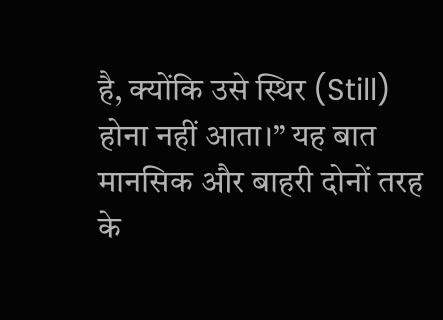है, क्योंकि उसे स्थिर (Still) होना नहीं आता।” यह बात मानसिक और बाहरी दोनों तरह के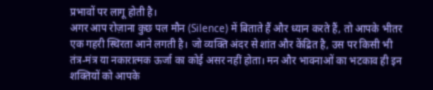प्रभावों पर लागू होती है।
अगर आप रोज़ाना कुछ पल मौन (Silence) में बिताते हैं और ध्यान करते हैं, तो आपके भीतर एक गहरी स्थिरता आने लगती है। जो व्यक्ति अंदर से शांत और केंद्रित है, उस पर किसी भी तंत्र-मंत्र या नकारात्मक ऊर्जा का कोई असर नहीं होता। मन और भावनाओं का भटकाव ही इन शक्तियों को आपके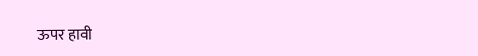ऊपर हावी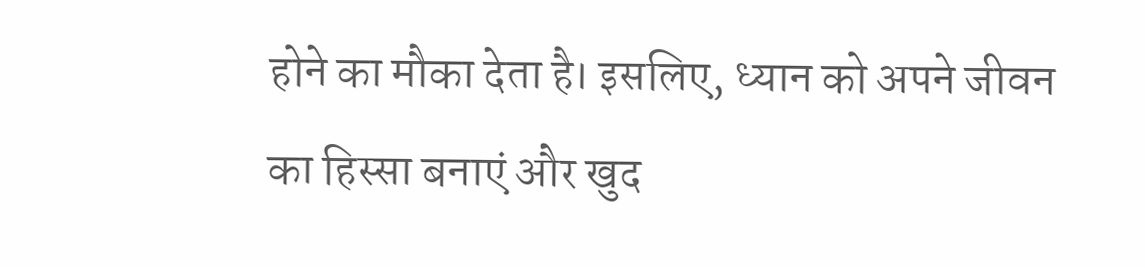होने का मौका देता है। इसलिए, ध्यान को अपने जीवन का हिस्सा बनाएं और खुद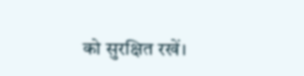को सुरक्षित रखें।